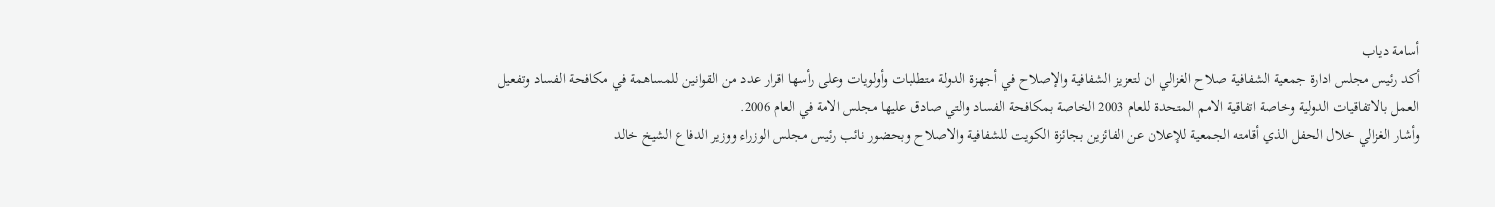أسامة دياب
أكد رئيس مجلس ادارة جمعية الشفافية صلاح الغزالي ان لتعزيز الشفافية والإصلاح في أجهزة الدولة متطلبات وأولويات وعلى رأسها اقرار عدد من القوانين للمساهمة في مكافحة الفساد وتفعيل العمل بالاتفاقيات الدولية وخاصة اتفاقية الامم المتحدة للعام 2003 الخاصة بمكافحة الفساد والتي صادق عليها مجلس الامة في العام 2006.
وأشار الغزالي خلال الحفل الذي أقامته الجمعية للإعلان عن الفائزين بجائزة الكويت للشفافية والاصلاح وبحضور نائب رئيس مجلس الوزراء ووزير الدفاع الشيخ خالد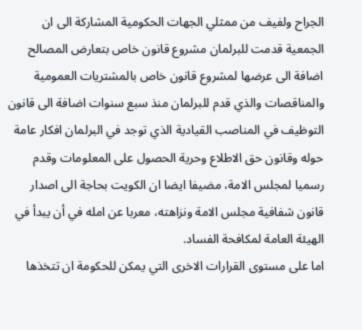الجراح ولفيف من ممثلي الجهات الحكومية المشاركة الى ان الجمعية قدمت للبرلمان مشروع قانون خاص بتعارض المصالح اضافة الى عرضها لمشروع قانون خاص بالمشتريات العمومية والمناقصات والذي قدم للبرلمان منذ سبع سنوات اضافة الى قانون التوظيف في المناصب القيادية الذي توجد في البرلمان افكار عامة حوله وقانون حق الاطلاع وحرية الحصول على المعلومات وقدم رسميا لمجلس الامة، مضيفا ايضا ان الكويت بحاجة الى اصدار قانون شفافية مجلس الامة ونزاهته، معربا عن امله في أن يبدأ في الهيئة العامة لمكافحة الفساد.
اما على مستوى القرارات الاخرى التي يمكن للحكومة ان تتخذها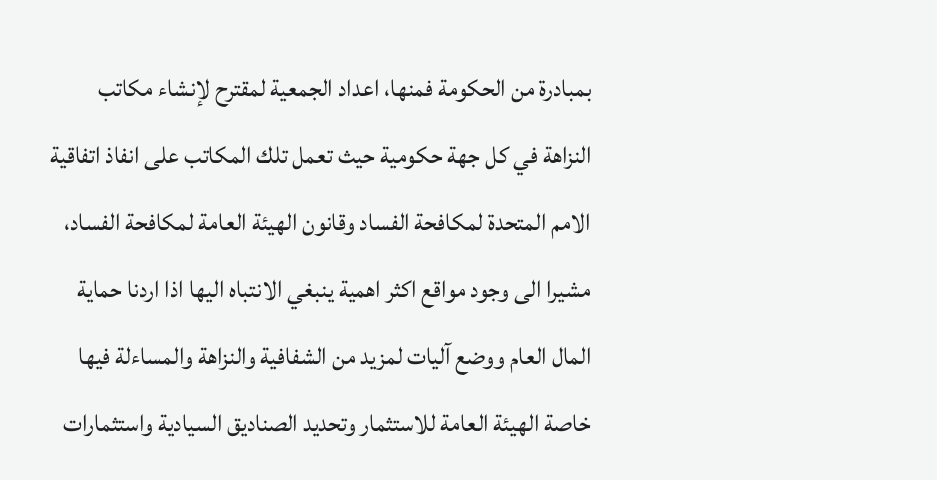بمبادرة من الحكومة فمنها، اعداد الجمعية لمقترح لإنشاء مكاتب النزاهة في كل جهة حكومية حيث تعمل تلك المكاتب على انفاذ اتفاقية الامم المتحدة لمكافحة الفساد وقانون الهيئة العامة لمكافحة الفساد، مشيرا الى وجود مواقع اكثر اهمية ينبغي الانتباه اليها اذا اردنا حماية المال العام ووضع آليات لمزيد من الشفافية والنزاهة والمساءلة فيها خاصة الهيئة العامة للاستثمار وتحديد الصناديق السيادية واستثمارات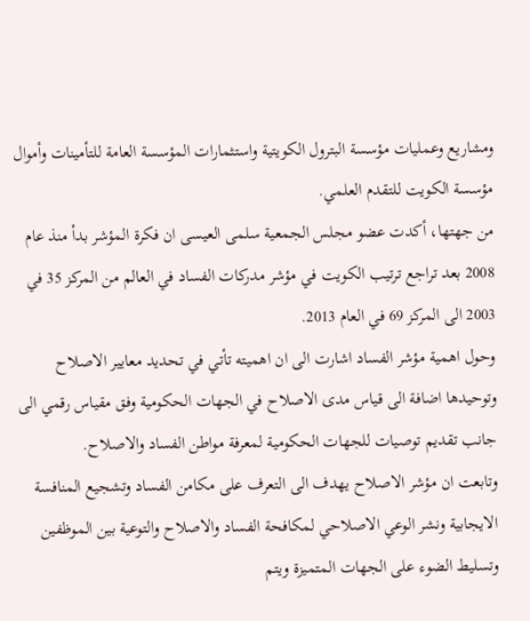ومشاريع وعمليات مؤسسة البترول الكويتية واستثمارات المؤسسة العامة للتأمينات وأموال مؤسسة الكويت للتقدم العلمي.
من جهتها، أكدت عضو مجلس الجمعية سلمى العيسى ان فكرة المؤشر بدأ منذ عام 2008 بعد تراجع ترتيب الكويت في مؤشر مدركات الفساد في العالم من المركز 35 في 2003 الى المركز 69 في العام 2013.
وحول اهمية مؤشر الفساد اشارت الى ان اهميته تأتي في تحديد معايير الاصلاح وتوحيدها اضافة الى قياس مدى الاصلاح في الجهات الحكومية وفق مقياس رقمي الى جانب تقديم توصيات للجهات الحكومية لمعرفة مواطن الفساد والاصلاح.
وتابعت ان مؤشر الاصلاح يهدف الى التعرف على مكامن الفساد وتشجيع المنافسة الايجابية ونشر الوعي الاصلاحي لمكافحة الفساد والاصلاح والتوعية بين الموظفين وتسليط الضوء على الجهات المتميزة ويتم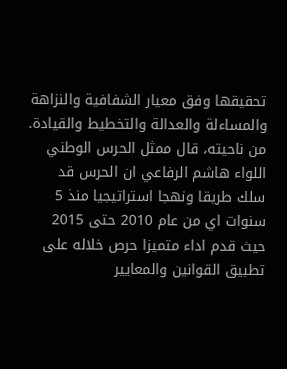تحقيقها وفق معيار الشفافية والنزاهة والمساءلة والعدالة والتخطيط والقيادة.
من ناحيته، قال ممثل الحرس الوطني اللواء هاشم الرفاعي ان الحرس قد سلك طريقا ونهجا استراتيجيا منذ 5 سنوات اي من عام 2010 حتى 2015 حيث قدم اداء متميزا حرص خلاله على تطبيق القوانين والمعايير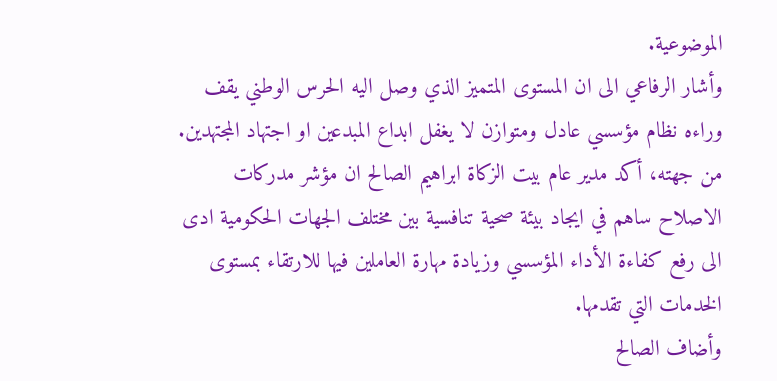الموضوعية.
وأشار الرفاعي الى ان المستوى المتميز الذي وصل اليه الحرس الوطني يقف وراءه نظام مؤسسي عادل ومتوازن لا يغفل ابداع المبدعين او اجتهاد المجتهدين.
من جهته، أكد مدير عام بيت الزكاة ابراهيم الصالح ان مؤشر مدركات الاصلاح ساهم في ايجاد بيئة صحية تنافسية بين مختلف الجهات الحكومية ادى الى رفع كفاءة الأداء المؤسسي وزيادة مهارة العاملين فيها للارتقاء بمستوى الخدمات التي تقدمها.
وأضاف الصالح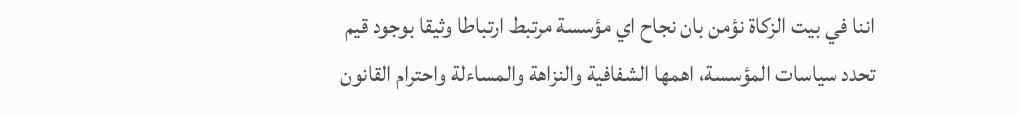اننا في بيت الزكاة نؤمن بان نجاح اي مؤسسة مرتبط ارتباطا وثيقا بوجود قيم تحدد سياسات المؤسسة، اهمها الشفافية والنزاهة والمساءلة واحترام القانون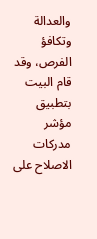والعدالة وتكافؤ الفرص، وقد قام البيت بتطبيق مؤشر مدركات الاصلاح على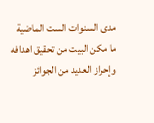مدى السنوات الست الماضية ما مكن البيت من تحقيق اهدافه وإحراز العديد من الجوائز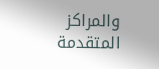والمراكز المتقدمة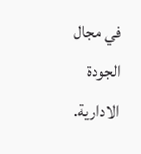في مجال الجودة الادارية.